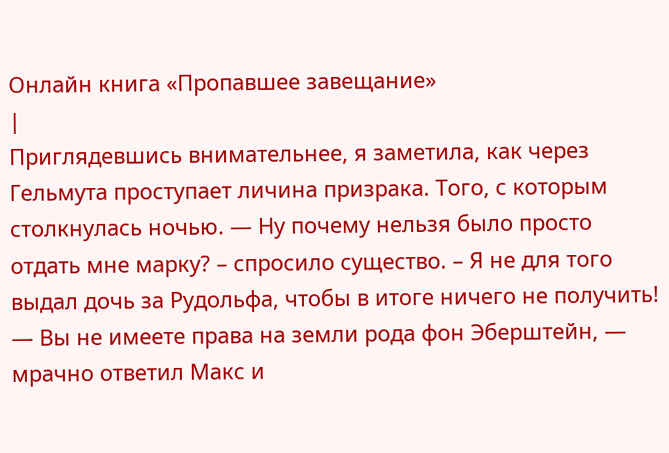Онлайн книга «Пропавшее завещание»
|
Приглядевшись внимательнее, я заметила, как через Гельмута проступает личина призрака. Того, с которым столкнулась ночью. — Ну почему нельзя было просто отдать мне марку? – спросило существо. – Я не для того выдал дочь за Рудольфа, чтобы в итоге ничего не получить! — Вы не имеете права на земли рода фон Эберштейн, — мрачно ответил Макс и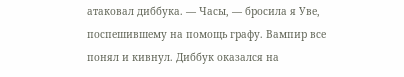атаковал диббука. — Часы, — бросила я Уве, поспешившему на помощь графу. Вампир все понял и кивнул. Диббук оказался на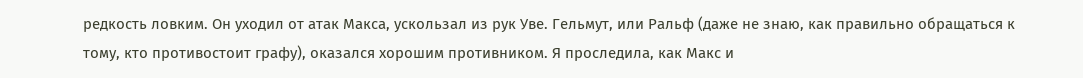редкость ловким. Он уходил от атак Макса, ускользал из рук Уве. Гельмут, или Ральф (даже не знаю, как правильно обращаться к тому, кто противостоит графу), оказался хорошим противником. Я проследила, как Макс и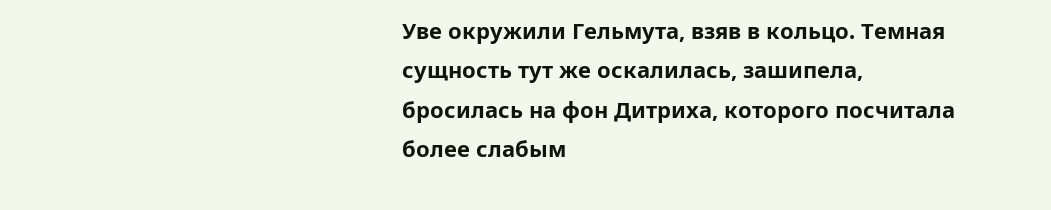Уве окружили Гельмута, взяв в кольцо. Темная сущность тут же оскалилась, зашипела, бросилась на фон Дитриха, которого посчитала более слабым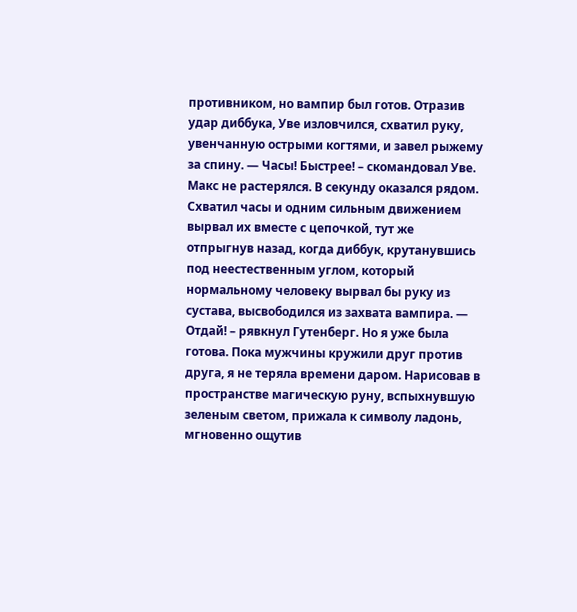противником, но вампир был готов. Отразив удар диббука, Уве изловчился, схватил руку, увенчанную острыми когтями, и завел рыжему за спину. — Часы! Быстрее! – скомандовал Уве. Макс не растерялся. В секунду оказался рядом. Схватил часы и одним сильным движением вырвал их вместе с цепочкой, тут же отпрыгнув назад, когда диббук, крутанувшись под неестественным углом, который нормальному человеку вырвал бы руку из сустава, высвободился из захвата вампира. — Отдай! – рявкнул Гутенберг. Но я уже была готова. Пока мужчины кружили друг против друга, я не теряла времени даром. Нарисовав в пространстве магическую руну, вспыхнувшую зеленым светом, прижала к символу ладонь, мгновенно ощутив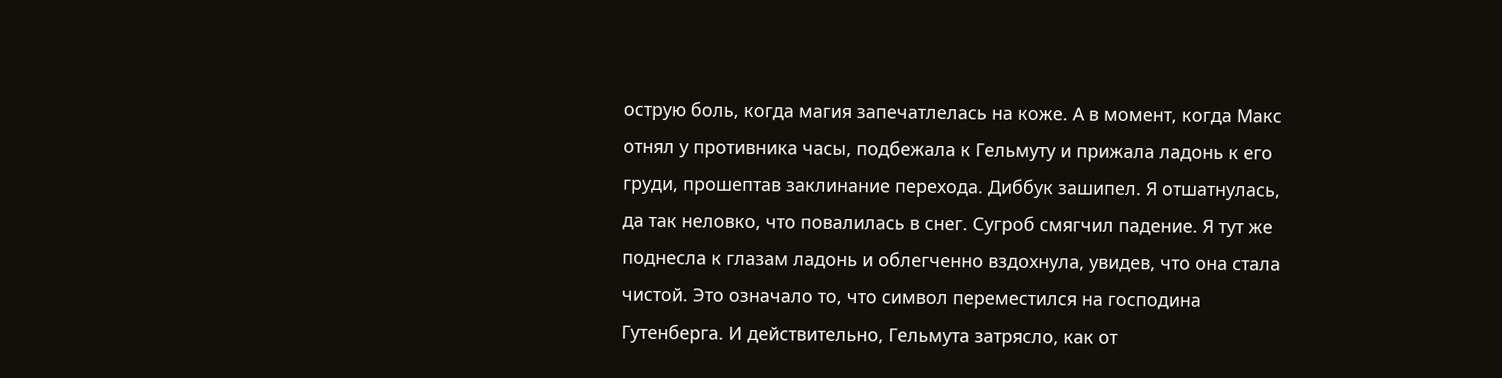острую боль, когда магия запечатлелась на коже. А в момент, когда Макс отнял у противника часы, подбежала к Гельмуту и прижала ладонь к его груди, прошептав заклинание перехода. Диббук зашипел. Я отшатнулась, да так неловко, что повалилась в снег. Сугроб смягчил падение. Я тут же поднесла к глазам ладонь и облегченно вздохнула, увидев, что она стала чистой. Это означало то, что символ переместился на господина Гутенберга. И действительно, Гельмута затрясло, как от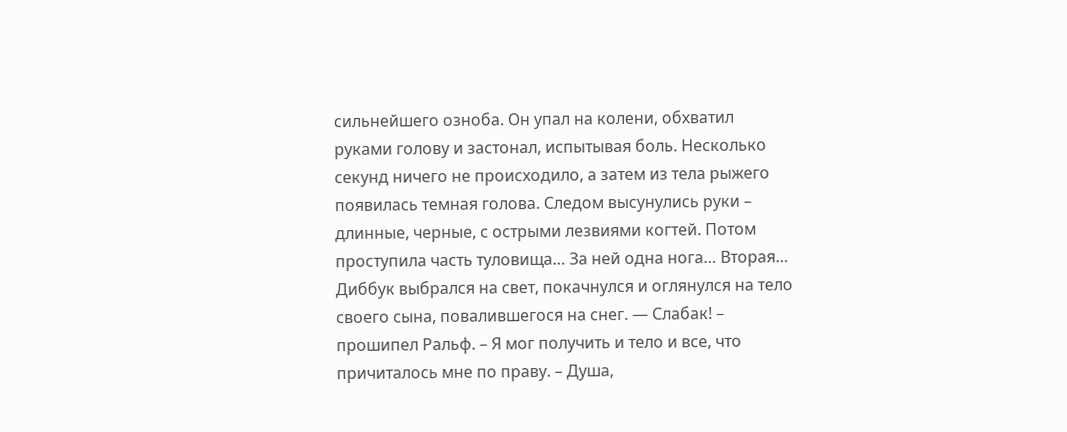сильнейшего озноба. Он упал на колени, обхватил руками голову и застонал, испытывая боль. Несколько секунд ничего не происходило, а затем из тела рыжего появилась темная голова. Следом высунулись руки – длинные, черные, с острыми лезвиями когтей. Потом проступила часть туловища… За ней одна нога… Вторая… Диббук выбрался на свет, покачнулся и оглянулся на тело своего сына, повалившегося на снег. — Слабак! – прошипел Ральф. – Я мог получить и тело и все, что причиталось мне по праву. – Душа,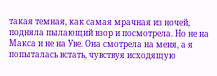такая темная, как самая мрачная из ночей, подняла пылающий взор и посмотрела. Но не на Макса и не на Уве. Она смотрела на меня, а я попыталась встать, чувствуя исходящую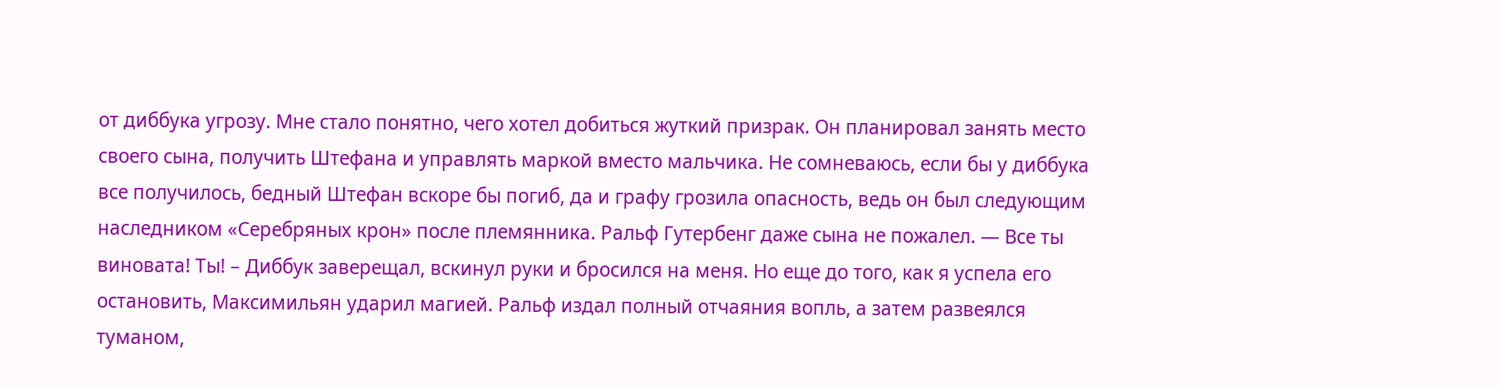от диббука угрозу. Мне стало понятно, чего хотел добиться жуткий призрак. Он планировал занять место своего сына, получить Штефана и управлять маркой вместо мальчика. Не сомневаюсь, если бы у диббука все получилось, бедный Штефан вскоре бы погиб, да и графу грозила опасность, ведь он был следующим наследником «Серебряных крон» после племянника. Ральф Гутербенг даже сына не пожалел. — Все ты виновата! Ты! – Диббук заверещал, вскинул руки и бросился на меня. Но еще до того, как я успела его остановить, Максимильян ударил магией. Ральф издал полный отчаяния вопль, а затем развеялся туманом,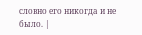словно его никогда и не было. |